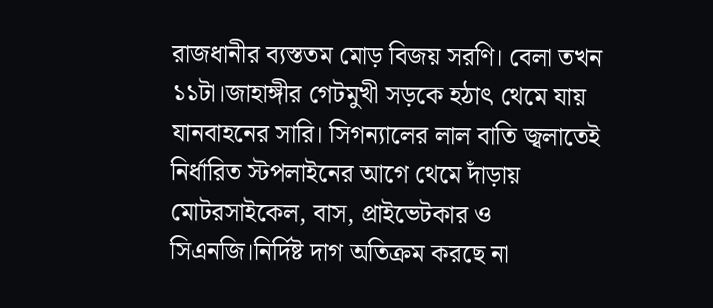রাজধানীর ব্যস্ততম মোড় বিজয় সরণি। বেলা তখন ১১টা।জাহাঙ্গীর গেটমুখী সড়কে হঠাৎ থেমে যায় যানবাহনের সারি। সিগন্যালের লাল বাতি জ্বলাতেই নির্ধারিত স্টপলাইনের আগে থেমে দাঁড়ায় মোটরসাইকেল, বাস, প্রাইভেটকার ও সিএনজি।নির্দিষ্ট দাগ অতিক্রম করছে না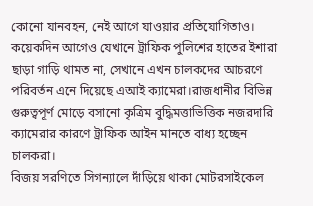কোনো যানবহন, নেই আগে যাওয়ার প্রতিযোগিতাও।
কয়েকদিন আগেও যেখানে ট্রাফিক পুলিশের হাতের ইশারা ছাড়া গাড়ি থামত না, সেখানে এখন চালকদের আচরণে পরিবর্তন এনে দিয়েছে এআই ক্যামেরা।রাজধানীর বিভিন্ন গুরুত্বপূর্ণ মোড়ে বসানো কৃত্রিম বুদ্ধিমত্তাভিত্তিক নজরদারি ক্যামেরার কারণে ট্রাফিক আইন মানতে বাধ্য হচ্ছেন চালকরা।
বিজয় সরণিতে সিগন্যালে দাঁড়িয়ে থাকা মোটরসাইকেল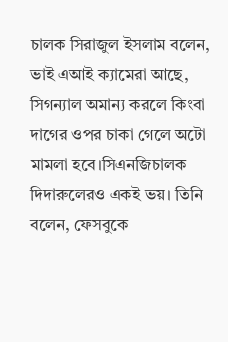চালক সিরাজুল ইসলাম বলেন, ভাই এআই ক্যামেরা আছে, সিগন্যাল অমান্য করলে কিংবা দাগের ওপর চাকা গেলে অটো মামলা হবে।সিএনজিচালক দিদারুলেরও একই ভয়। তিনি বলেন, ফেসবুকে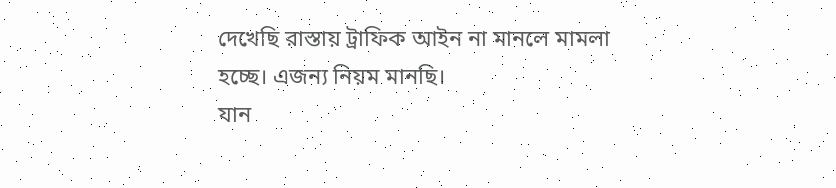দেখেছি রাস্তায় ট্রাফিক আইন না মানলে মামলা হচ্ছে। এজন্য নিয়ম মানছি।
যান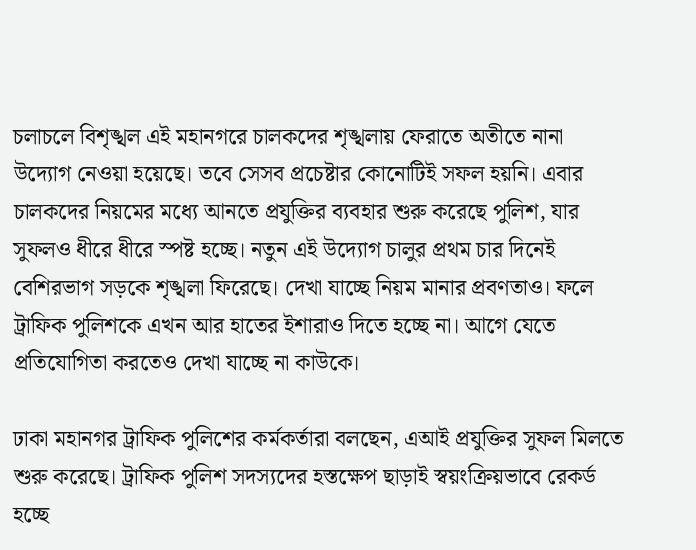চলাচলে বিশৃঙ্খল এই মহানগরে চালকদের শৃঙ্খলায় ফেরাতে অতীতে নানা উদ্যোগ নেওয়া হয়েছে। তবে সেসব প্রচেষ্টার কোনোটিই সফল হয়নি। এবার চালকদের নিয়মের মধ্যে আনতে প্রযুক্তির ব্যবহার শুরু করেছে পুলিশ, যার সুফলও ধীরে ধীরে স্পষ্ট হচ্ছে। নতুন এই উদ্যোগ চালুর প্রথম চার দিনেই বেশিরভাগ সড়কে শৃঙ্খলা ফিরেছে। দেখা যাচ্ছে নিয়ম মানার প্রবণতাও। ফলে ট্রাফিক পুলিশকে এখন আর হাতের ইশারাও দিতে হচ্ছে না। আগে যেতে প্রতিযোগিতা করতেও দেখা যাচ্ছে না কাউকে।

ঢাকা মহানগর ট্রাফিক পুলিশের কর্মকর্তারা বলছেন, এআই প্রযুক্তির সুফল মিলতে শুরু করেছে। ট্রাফিক পুলিশ সদস্যদের হস্তক্ষেপ ছাড়াই স্বয়ংক্রিয়ভাবে রেকর্ড হচ্ছে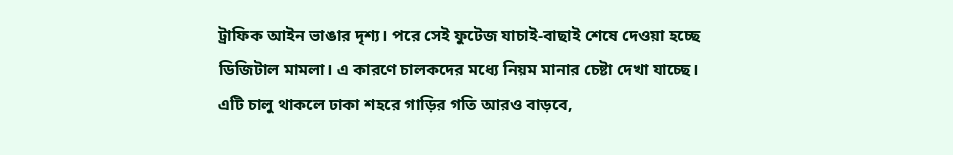ট্রাফিক আইন ভাঙার দৃশ্য। পরে সেই ফুটেজ যাচাই-বাছাই শেষে দেওয়া হচ্ছে ডিজিটাল মামলা। এ কারণে চালকদের মধ্যে নিয়ম মানার চেষ্টা দেখা যাচ্ছে। এটি চালু থাকলে ঢাকা শহরে গাড়ির গতি আরও বাড়বে,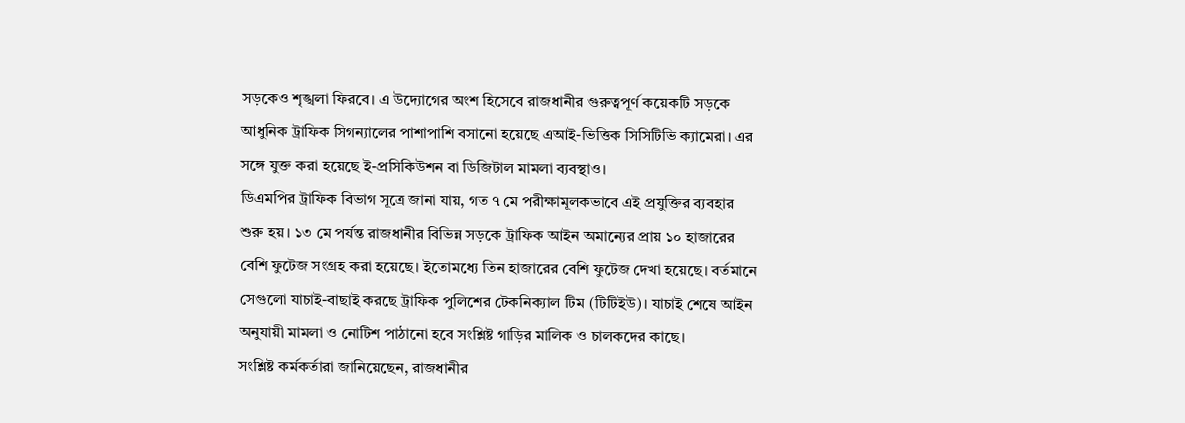সড়কেও শৃঙ্খলা ফিরবে। এ উদ্যোগের অংশ হিসেবে রাজধানীর গুরুত্বপূর্ণ কয়েকটি সড়কে আধুনিক ট্রাফিক সিগন্যালের পাশাপাশি বসানো হয়েছে এআই-ভিত্তিক সিসিটিভি ক্যামেরা। এর সঙ্গে যুক্ত করা হয়েছে ই-প্রসিকিউশন বা ডিজিটাল মামলা ব্যবস্থাও।
ডিএমপির ট্রাফিক বিভাগ সূত্রে জানা যায়, গত ৭ মে পরীক্ষামূলকভাবে এই প্রযুক্তির ব্যবহার শুরু হয়। ১৩ মে পর্যন্ত রাজধানীর বিভিন্ন সড়কে ট্রাফিক আইন অমান্যের প্রায় ১০ হাজারের বেশি ফুটেজ সংগ্রহ করা হয়েছে। ইতোমধ্যে তিন হাজারের বেশি ফুটেজ দেখা হয়েছে। বর্তমানে সেগুলো যাচাই-বাছাই করছে ট্রাফিক পুলিশের টেকনিক্যাল টিম (টিটিইউ)। যাচাই শেষে আইন অনুযায়ী মামলা ও নোটিশ পাঠানো হবে সংশ্লিষ্ট গাড়ির মালিক ও চালকদের কাছে।
সংশ্লিষ্ট কর্মকর্তারা জানিয়েছেন, রাজধানীর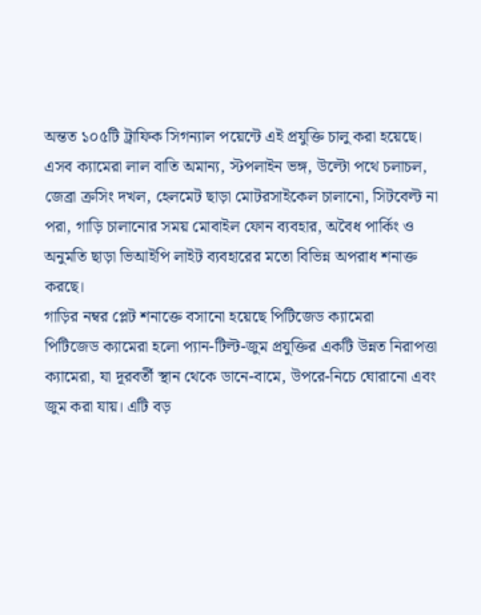অন্তত ১০৫টি ট্রাফিক সিগন্যাল পয়েন্টে এই প্রযুক্তি চালু করা হয়েছে। এসব ক্যামেরা লাল বাতি অমান্য, স্টপলাইন ভঙ্গ, উল্টো পথে চলাচল, জেব্রা ক্রসিং দখল, হেলমেট ছাড়া মোটরসাইকেল চালানো, সিটবেল্ট না পরা, গাড়ি চালানোর সময় মোবাইল ফোন ব্যবহার, অবৈধ পার্কিং ও অনুমতি ছাড়া ভিআইপি লাইট ব্যবহারের মতো বিভিন্ন অপরাধ শনাক্ত করছে।
গাড়ির নম্বর প্লেট শনাক্তে বসানো হয়েছে পিটিজেড ক্যামেরা
পিটিজেড ক্যামেরা হলো প্যান-টিল্ট-জুম প্রযুক্তির একটি উন্নত নিরাপত্তা ক্যামেরা, যা দূরবর্তী স্থান থেকে ডানে-বামে, উপরে-নিচে ঘোরানো এবং জুম করা যায়। এটি বড়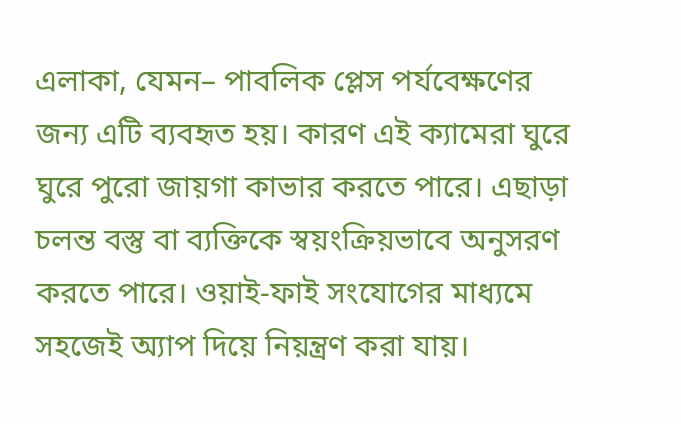এলাকা, যেমন– পাবলিক প্লেস পর্যবেক্ষণের জন্য এটি ব্যবহৃত হয়। কারণ এই ক্যামেরা ঘুরে ঘুরে পুরো জায়গা কাভার করতে পারে। এছাড়া চলন্ত বস্তু বা ব্যক্তিকে স্বয়ংক্রিয়ভাবে অনুসরণ করতে পারে। ওয়াই-ফাই সংযোগের মাধ্যমে সহজেই অ্যাপ দিয়ে নিয়ন্ত্রণ করা যায়।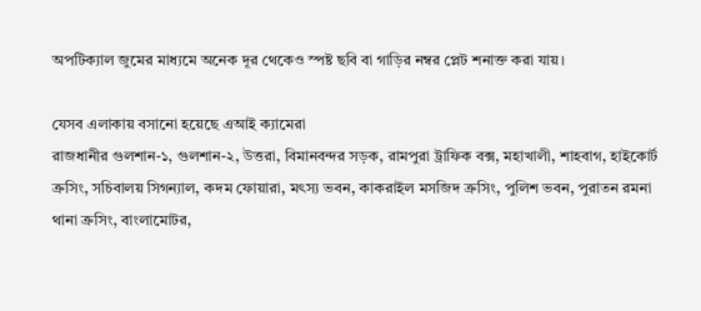অপটিক্যাল জুমের মাধ্যমে অনেক দূর থেকেও স্পষ্ট ছবি বা গাড়ির নম্বর প্লেট শনাক্ত করা যায়।

যেসব এলাকায় বসানো হয়েছে এআই ক্যামেরা
রাজধানীর গুলশান-১, গুলশান-২, উত্তরা, বিমানবন্দর সড়ক, রামপুরা ট্রাফিক বক্স, মহাখালী, শাহবাগ, হাইকোর্ট ক্রসিং, সচিবালয় সিগন্যাল, কদম ফোয়ারা, মৎস্য ভবন, কাকরাইল মসজিদ ক্রসিং, পুলিশ ভবন, পুরাতন রমনা থানা ক্রসিং, বাংলামোটর,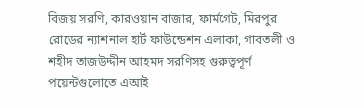বিজয় সরণি, কারওয়ান বাজার, ফার্মগেট, মিরপুর রোডের ন্যাশনাল হার্ট ফাউন্ডেশন এলাকা, গাবতলী ও শহীদ তাজউদ্দীন আহমদ সরণিসহ গুরুত্বপূর্ণ পয়েন্টগুলোতে এআই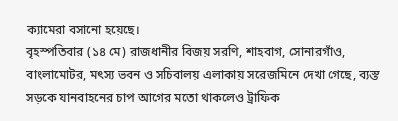ক্যামেরা বসানো হয়েছে।
বৃহস্পতিবার (১৪ মে) রাজধানীর বিজয় সরণি, শাহবাগ, সোনারগাঁও, বাংলামোটর, মৎস্য ভবন ও সচিবালয় এলাকায় সরেজমিনে দেখা গেছে, ব্যস্ত সড়কে যানবাহনের চাপ আগের মতো থাকলেও ট্রাফিক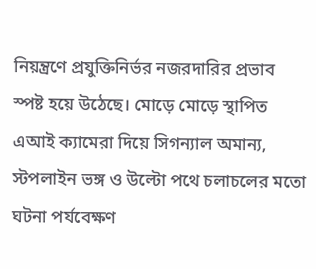নিয়ন্ত্রণে প্রযুক্তিনির্ভর নজরদারির প্রভাব স্পষ্ট হয়ে উঠেছে। মোড়ে মোড়ে স্থাপিত এআই ক্যামেরা দিয়ে সিগন্যাল অমান্য, স্টপলাইন ভঙ্গ ও উল্টো পথে চলাচলের মতো ঘটনা পর্যবেক্ষণ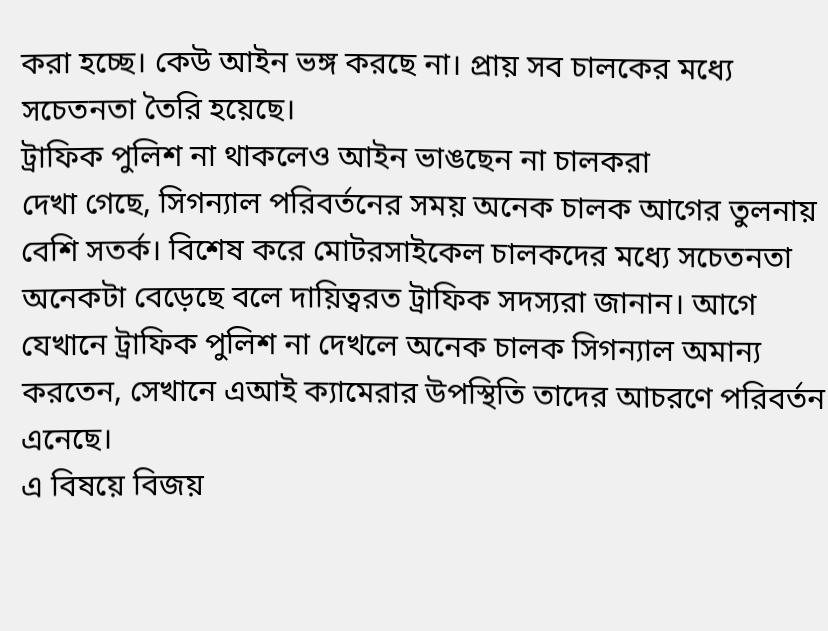করা হচ্ছে। কেউ আইন ভঙ্গ করছে না। প্রায় সব চালকের মধ্যে সচেতনতা তৈরি হয়েছে।
ট্রাফিক পুলিশ না থাকলেও আইন ভাঙছেন না চালকরা
দেখা গেছে, সিগন্যাল পরিবর্তনের সময় অনেক চালক আগের তুলনায় বেশি সতর্ক। বিশেষ করে মোটরসাইকেল চালকদের মধ্যে সচেতনতা অনেকটা বেড়েছে বলে দায়িত্বরত ট্রাফিক সদস্যরা জানান। আগে যেখানে ট্রাফিক পুলিশ না দেখলে অনেক চালক সিগন্যাল অমান্য করতেন, সেখানে এআই ক্যামেরার উপস্থিতি তাদের আচরণে পরিবর্তন এনেছে।
এ বিষয়ে বিজয়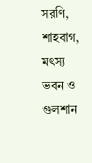সরণি, শাহবাগ, মৎস্য ভবন ও গুলশান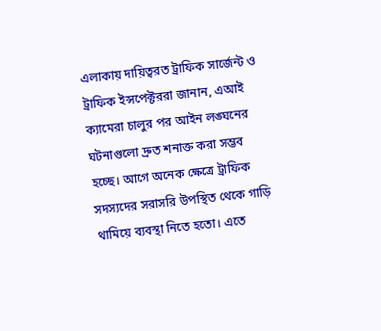এলাকায় দায়িত্বরত ট্রাফিক সার্জেন্ট ও ট্রাফিক ইন্সপেক্টররা জানান, এআই ক্যামেরা চালুর পর আইন লঙ্ঘনের ঘটনাগুলো দ্রুত শনাক্ত করা সম্ভব হচ্ছে। আগে অনেক ক্ষেত্রে ট্রাফিক সদস্যদের সরাসরি উপস্থিত থেকে গাড়ি থামিয়ে ব্যবস্থা নিতে হতো। এতে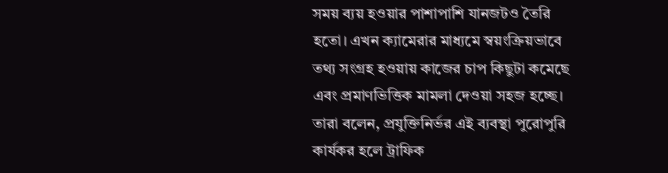সময় ব্যয় হওয়ার পাশাপাশি যানজটও তৈরি হতো। এখন ক্যামেরার মাধ্যমে স্বয়ংক্রিয়ভাবে তথ্য সংগ্রহ হওয়ায় কাজের চাপ কিছুটা কমেছে এবং প্রমাণভিত্তিক মামলা দেওয়া সহজ হচ্ছে। তারা বলেন, প্রযুক্তিনির্ভর এই ব্যবস্থা পুরোপুরি কার্যকর হলে ট্রাফিক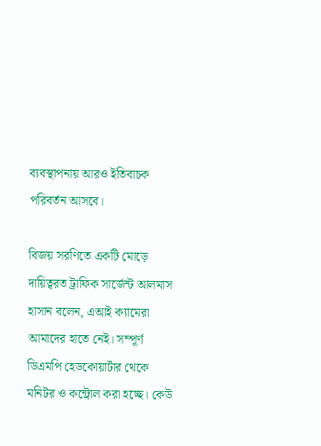ব্যবস্থাপনায় আরও ইতিবাচক পরিবর্তন আসবে।

বিজয় সরণিতে একটি মোড়ে দায়িত্বরত ট্রাফিক সার্জেন্ট আলমাস হাসান বলেন, এআই ক্যামেরা আমাদের হাতে নেই। সম্পূর্ণ ডিএমপি হেডকোয়ার্টার থেকে মনিটর ও কন্ট্রোল করা হচ্ছে। কেউ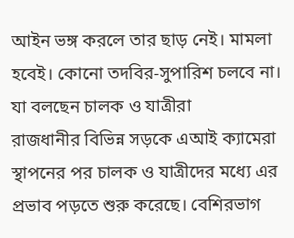আইন ভঙ্গ করলে তার ছাড় নেই। মামলা হবেই। কোনো তদবির-সুপারিশ চলবে না।
যা বলছেন চালক ও যাত্রীরা
রাজধানীর বিভিন্ন সড়কে এআই ক্যামেরা স্থাপনের পর চালক ও যাত্রীদের মধ্যে এর প্রভাব পড়তে শুরু করেছে। বেশিরভাগ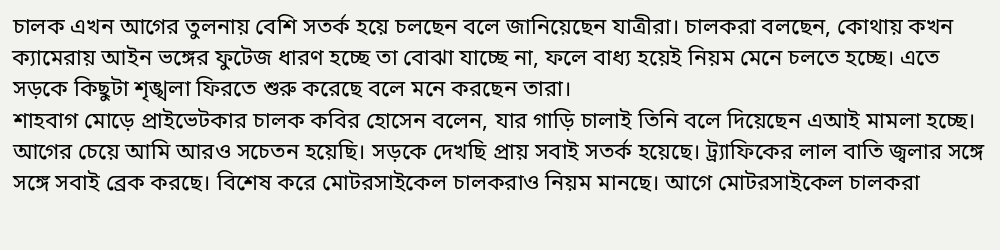চালক এখন আগের তুলনায় বেশি সতর্ক হয়ে চলছেন বলে জানিয়েছেন যাত্রীরা। চালকরা বলছেন, কোথায় কখন ক্যামেরায় আইন ভঙ্গের ফুটেজ ধারণ হচ্ছে তা বোঝা যাচ্ছে না, ফলে বাধ্য হয়েই নিয়ম মেনে চলতে হচ্ছে। এতে সড়কে কিছুটা শৃঙ্খলা ফিরতে শুরু করেছে বলে মনে করছেন তারা।
শাহবাগ মোড়ে প্রাইভেটকার চালক কবির হোসেন বলেন, যার গাড়ি চালাই তিনি বলে দিয়েছেন এআই মামলা হচ্ছে। আগের চেয়ে আমি আরও সচেতন হয়েছি। সড়কে দেখছি প্রায় সবাই সতর্ক হয়েছে। ট্র্যাফিকের লাল বাতি জ্বলার সঙ্গে সঙ্গে সবাই ব্রেক করছে। বিশেষ করে মোটরসাইকেল চালকরাও নিয়ম মানছে। আগে মোটরসাইকেল চালকরা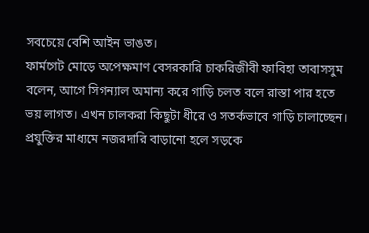সবচেয়ে বেশি আইন ভাঙত।
ফার্মগেট মোড়ে অপেক্ষমাণ বেসরকারি চাকরিজীবী ফাবিহা তাবাসসুম বলেন, আগে সিগন্যাল অমান্য করে গাড়ি চলত বলে রাস্তা পার হতে ভয় লাগত। এখন চালকরা কিছুটা ধীরে ও সতর্কভাবে গাড়ি চালাচ্ছেন। প্রযুক্তির মাধ্যমে নজরদারি বাড়ানো হলে সড়কে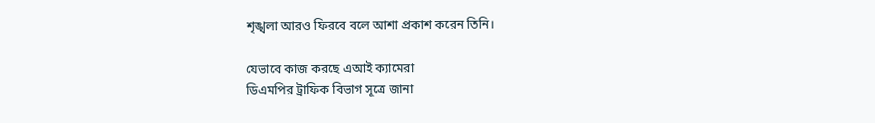শৃঙ্খলা আরও ফিরবে বলে আশা প্রকাশ করেন তিনি।

যেভাবে কাজ করছে এআই ক্যামেরা
ডিএমপির ট্রাফিক বিভাগ সূত্রে জানা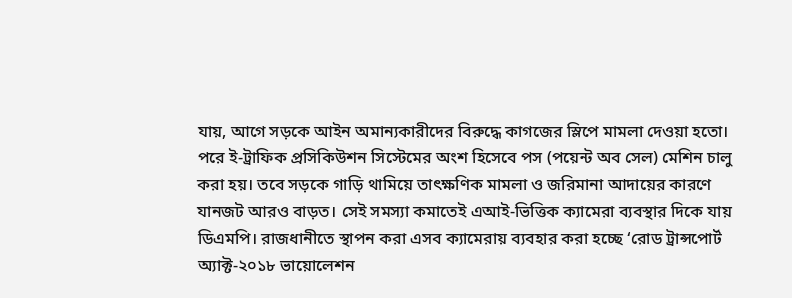যায়, আগে সড়কে আইন অমান্যকারীদের বিরুদ্ধে কাগজের স্লিপে মামলা দেওয়া হতো। পরে ই-ট্রাফিক প্রসিকিউশন সিস্টেমের অংশ হিসেবে পস (পয়েন্ট অব সেল) মেশিন চালু করা হয়। তবে সড়কে গাড়ি থামিয়ে তাৎক্ষণিক মামলা ও জরিমানা আদায়ের কারণে যানজট আরও বাড়ত। সেই সমস্যা কমাতেই এআই-ভিত্তিক ক্যামেরা ব্যবস্থার দিকে যায় ডিএমপি। রাজধানীতে স্থাপন করা এসব ক্যামেরায় ব্যবহার করা হচ্ছে ‘রোড ট্রান্সপোর্ট অ্যাক্ট-২০১৮ ভায়োলেশন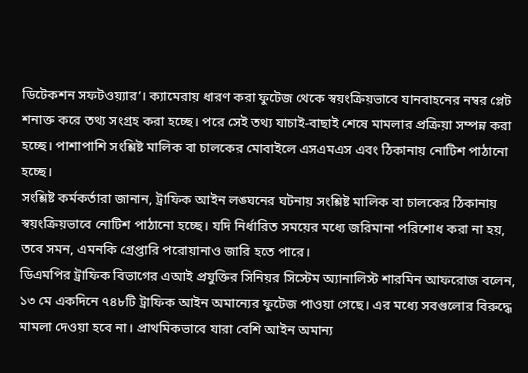ডিটেকশন সফটওয়্যার’। ক্যামেরায় ধারণ করা ফুটেজ থেকে স্বয়ংক্রিয়ভাবে যানবাহনের নম্বর প্লেট শনাক্ত করে তথ্য সংগ্রহ করা হচ্ছে। পরে সেই তথ্য যাচাই-বাছাই শেষে মামলার প্রক্রিয়া সম্পন্ন করা হচ্ছে। পাশাপাশি সংশ্লিষ্ট মালিক বা চালকের মোবাইলে এসএমএস এবং ঠিকানায় নোটিশ পাঠানো হচ্ছে।
সংশ্লিষ্ট কর্মকর্তারা জানান, ট্রাফিক আইন লঙ্ঘনের ঘটনায় সংশ্লিষ্ট মালিক বা চালকের ঠিকানায় স্বয়ংক্রিয়ভাবে নোটিশ পাঠানো হচ্ছে। যদি নির্ধারিত সময়ের মধ্যে জরিমানা পরিশোধ করা না হয়, তবে সমন, এমনকি গ্রেপ্তারি পরোয়ানাও জারি হতে পারে।
ডিএমপির ট্রাফিক বিভাগের এআই প্রযুক্তির সিনিয়র সিস্টেম অ্যানালিস্ট শারমিন আফরোজ বলেন, ১৩ মে একদিনে ৭৪৮টি ট্রাফিক আইন অমান্যের ফুটেজ পাওয়া গেছে। এর মধ্যে সবগুলোর বিরুদ্ধে মামলা দেওয়া হবে না। প্রাথমিকভাবে যারা বেশি আইন অমান্য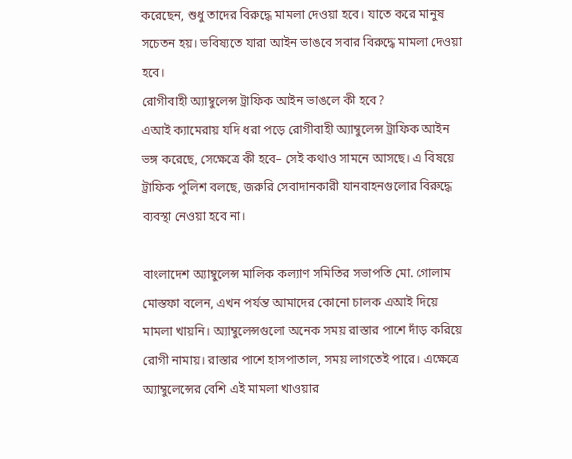করেছেন, শুধু তাদের বিরুদ্ধে মামলা দেওয়া হবে। যাতে করে মানুষ সচেতন হয়। ভবিষ্যতে যারা আইন ভাঙবে সবার বিরুদ্ধে মামলা দেওয়া হবে।
রোগীবাহী অ্যাম্বুলেন্স ট্রাফিক আইন ভাঙলে কী হবে?
এআই ক্যামেরায় যদি ধরা পড়ে রোগীবাহী অ্যাম্বুলেন্স ট্রাফিক আইন ভঙ্গ করেছে, সেক্ষেত্রে কী হবে– সেই কথাও সামনে আসছে। এ বিষয়ে ট্রাফিক পুলিশ বলছে, জরুরি সেবাদানকারী যানবাহনগুলোর বিরুদ্ধে ব্যবস্থা নেওয়া হবে না।

বাংলাদেশ অ্যাম্বুলেন্স মালিক কল্যাণ সমিতির সভাপতি মো. গোলাম মোস্তফা বলেন, এখন পর্যন্ত আমাদের কোনো চালক এআই দিয়ে মামলা খায়নি। অ্যাম্বুলেন্সগুলো অনেক সময় রাস্তার পাশে দাঁড় করিয়ে রোগী নামায়। রাস্তার পাশে হাসপাতাল, সময় লাগতেই পারে। এক্ষেত্রে অ্যাম্বুলেন্সের বেশি এই মামলা খাওয়ার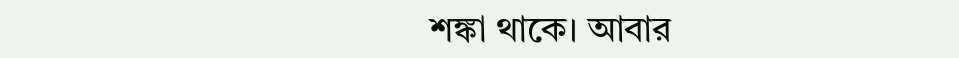শঙ্কা থাকে। আবার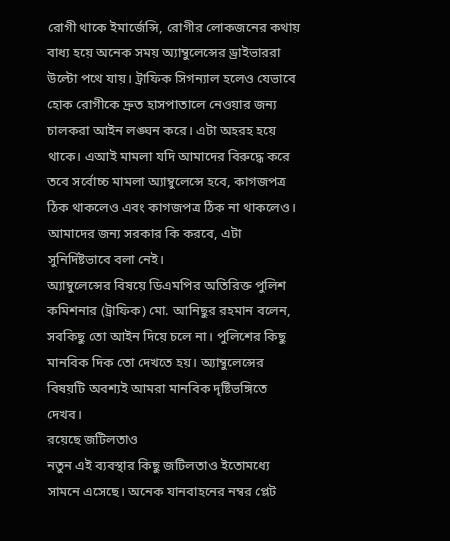রোগী থাকে ইমার্জেন্সি, রোগীর লোকজনের কথায় বাধ্য হয়ে অনেক সময় অ্যাম্বুলেন্সের ড্রাইভাররা উল্টো পথে যায়। ট্রাফিক সিগন্যাল হলেও যেভাবে হোক রোগীকে দ্রুত হাসপাতালে নেওয়ার জন্য চালকরা আইন লঙ্ঘন করে। এটা অহরহ হয়ে থাকে। এআই মামলা যদি আমাদের বিরুদ্ধে করে তবে সর্বোচ্চ মামলা অ্যাম্বুলেন্সে হবে, কাগজপত্র ঠিক থাকলেও এবং কাগজপত্র ঠিক না থাকলেও। আমাদের জন্য সরকার কি করবে, এটা সুনির্দিষ্টভাবে বলা নেই।
অ্যাম্বুলেন্সের বিষয়ে ডিএমপির অতিরিক্ত পুলিশ কমিশনার (ট্রাফিক) মো. আনিছুর রহমান বলেন, সবকিছু তো আইন দিয়ে চলে না। পুলিশের কিছু মানবিক দিক তো দেখতে হয়। অ্যাম্বুলেন্সের বিষয়টি অবশ্যই আমরা মানবিক দৃষ্টিভঙ্গিতে দেখব।
রয়েছে জটিলতাও
নতুন এই ব্যবস্থার কিছু জটিলতাও ইতোমধ্যে সামনে এসেছে। অনেক যানবাহনের নম্বর প্লেট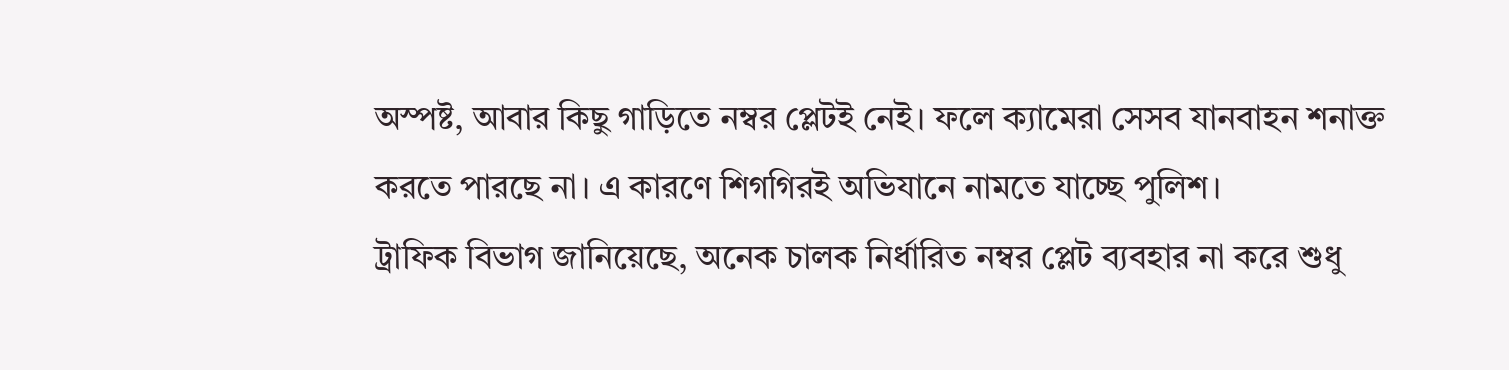অস্পষ্ট, আবার কিছু গাড়িতে নম্বর প্লেটই নেই। ফলে ক্যামেরা সেসব যানবাহন শনাক্ত করতে পারছে না। এ কারণে শিগগিরই অভিযানে নামতে যাচ্ছে পুলিশ।
ট্রাফিক বিভাগ জানিয়েছে, অনেক চালক নির্ধারিত নম্বর প্লেট ব্যবহার না করে শুধু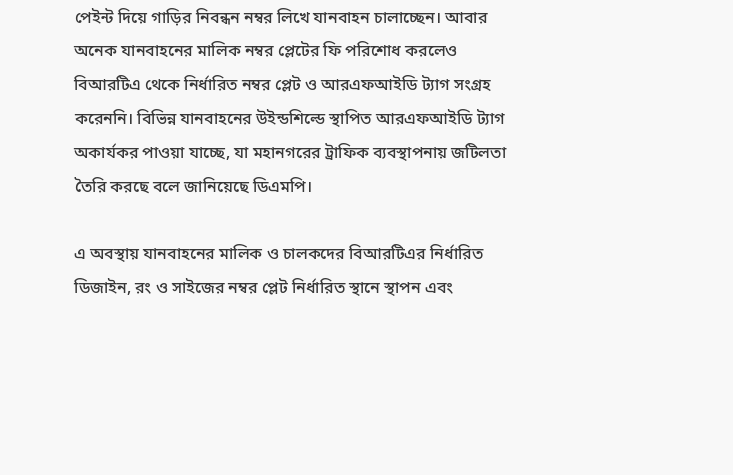পেইন্ট দিয়ে গাড়ির নিবন্ধন নম্বর লিখে যানবাহন চালাচ্ছেন। আবার অনেক যানবাহনের মালিক নম্বর প্লেটের ফি পরিশোধ করলেও বিআরটিএ থেকে নির্ধারিত নম্বর প্লেট ও আরএফআইডি ট্যাগ সংগ্রহ করেননি। বিভিন্ন যানবাহনের উইন্ডশিল্ডে স্থাপিত আরএফআইডি ট্যাগ অকার্যকর পাওয়া যাচ্ছে, যা মহানগরের ট্রাফিক ব্যবস্থাপনায় জটিলতা তৈরি করছে বলে জানিয়েছে ডিএমপি।

এ অবস্থায় যানবাহনের মালিক ও চালকদের বিআরটিএর নির্ধারিত ডিজাইন, রং ও সাইজের নম্বর প্লেট নির্ধারিত স্থানে স্থাপন এবং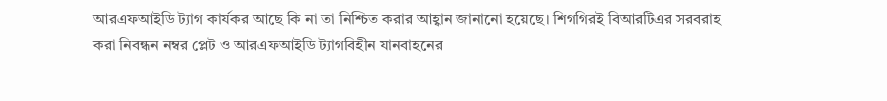আরএফআইডি ট্যাগ কার্যকর আছে কি না তা নিশ্চিত করার আহ্বান জানানো হয়েছে। শিগগিরই বিআরটিএর সরবরাহ করা নিবন্ধন নম্বর প্লেট ও আরএফআইডি ট্যাগবিহীন যানবাহনের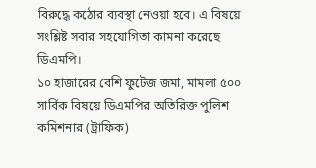বিরুদ্ধে কঠোর ব্যবস্থা নেওয়া হবে। এ বিষয়ে সংশ্লিষ্ট সবার সহযোগিতা কামনা করেছে ডিএমপি।
১০ হাজারের বেশি ফুটেজ জমা, মামলা ৫০০
সার্বিক বিষয়ে ডিএমপির অতিরিক্ত পুলিশ কমিশনার (ট্রাফিক)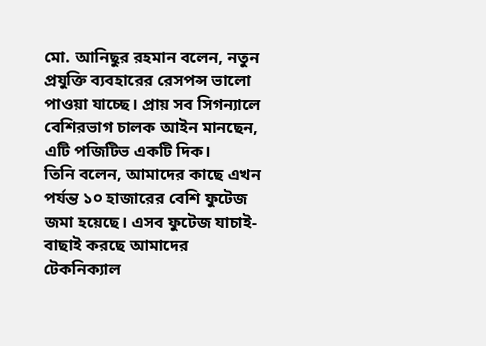মো. আনিছুর রহমান বলেন, নতুন প্রযুক্তি ব্যবহারের রেসপন্স ভালো পাওয়া যাচ্ছে। প্রায় সব সিগন্যালে বেশিরভাগ চালক আইন মানছেন, এটি পজিটিভ একটি দিক।
তিনি বলেন, আমাদের কাছে এখন পর্যন্ত ১০ হাজারের বেশি ফুটেজ জমা হয়েছে। এসব ফুটেজ যাচাই-বাছাই করছে আমাদের টেকনিক্যাল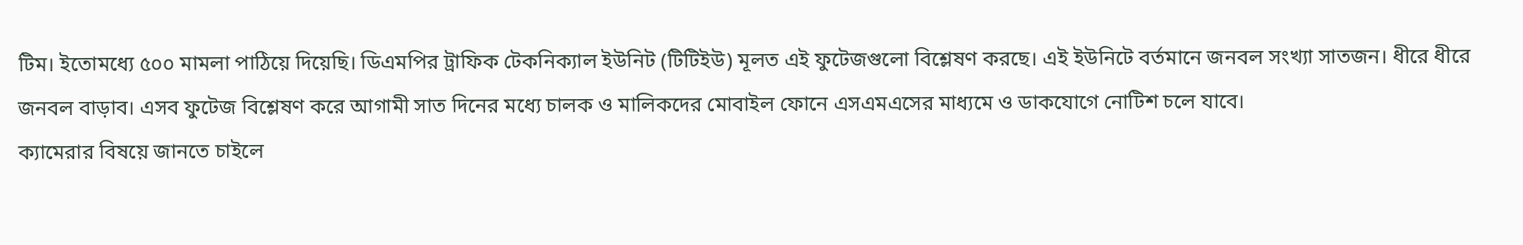টিম। ইতোমধ্যে ৫০০ মামলা পাঠিয়ে দিয়েছি। ডিএমপির ট্রাফিক টেকনিক্যাল ইউনিট (টিটিইউ) মূলত এই ফুটেজগুলো বিশ্লেষণ করছে। এই ইউনিটে বর্তমানে জনবল সংখ্যা সাতজন। ধীরে ধীরে জনবল বাড়াব। এসব ফুটেজ বিশ্লেষণ করে আগামী সাত দিনের মধ্যে চালক ও মালিকদের মোবাইল ফোনে এসএমএসের মাধ্যমে ও ডাকযোগে নোটিশ চলে যাবে।
ক্যামেরার বিষয়ে জানতে চাইলে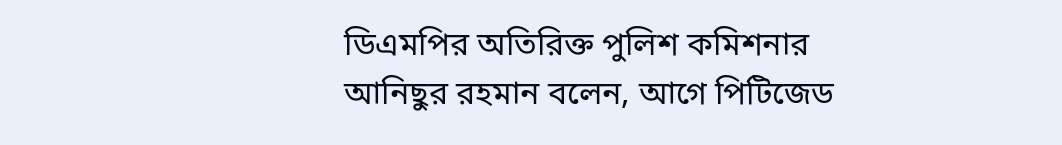ডিএমপির অতিরিক্ত পুলিশ কমিশনার আনিছুর রহমান বলেন, আগে পিটিজেড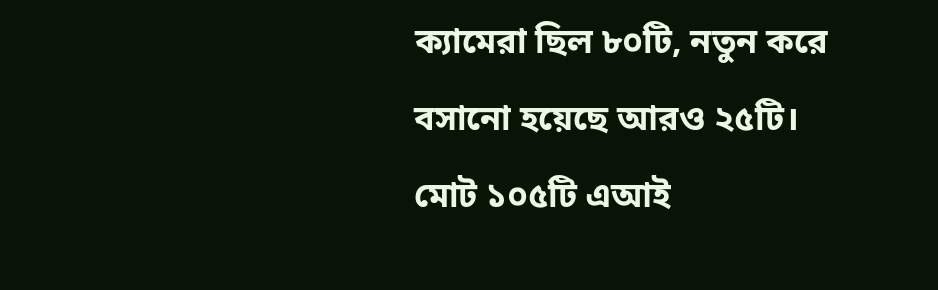ক্যামেরা ছিল ৮০টি, নতুন করে বসানো হয়েছে আরও ২৫টি। মোট ১০৫টি এআই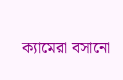ক্যামেরা বসানো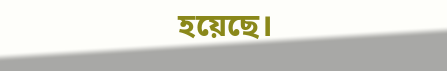হয়েছে।